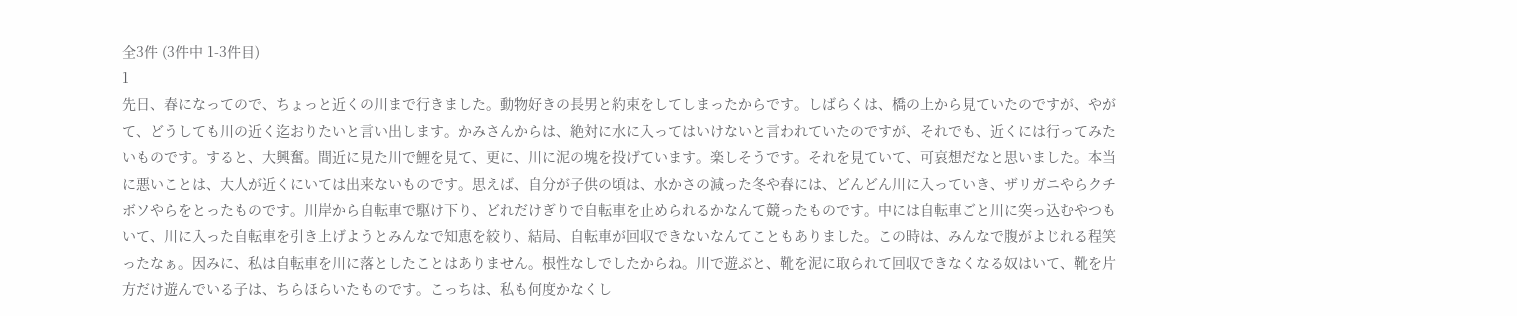全3件 (3件中 1-3件目)
1
先日、春になってので、ちょっと近くの川まで行きました。動物好きの長男と約束をしてしまったからです。しばらくは、橋の上から見ていたのですが、やがて、どうしても川の近く迄おりたいと言い出します。かみさんからは、絶対に水に入ってはいけないと言われていたのですが、それでも、近くには行ってみたいものです。すると、大興奮。間近に見た川で鯉を見て、更に、川に泥の塊を投げています。楽しそうです。それを見ていて、可哀想だなと思いました。本当に悪いことは、大人が近くにいては出来ないものです。思えば、自分が子供の頃は、水かさの減った冬や春には、どんどん川に入っていき、ザリガニやらクチボソやらをとったものです。川岸から自転車で駆け下り、どれだけぎりで自転車を止められるかなんて競ったものです。中には自転車ごと川に突っ込むやつもいて、川に入った自転車を引き上げようとみんなで知恵を絞り、結局、自転車が回収できないなんてこともありました。この時は、みんなで腹がよじれる程笑ったなぁ。因みに、私は自転車を川に落としたことはありません。根性なしでしたからね。川で遊ぶと、靴を泥に取られて回収できなくなる奴はいて、靴を片方だけ遊んでいる子は、ちらほらいたものです。こっちは、私も何度かなくし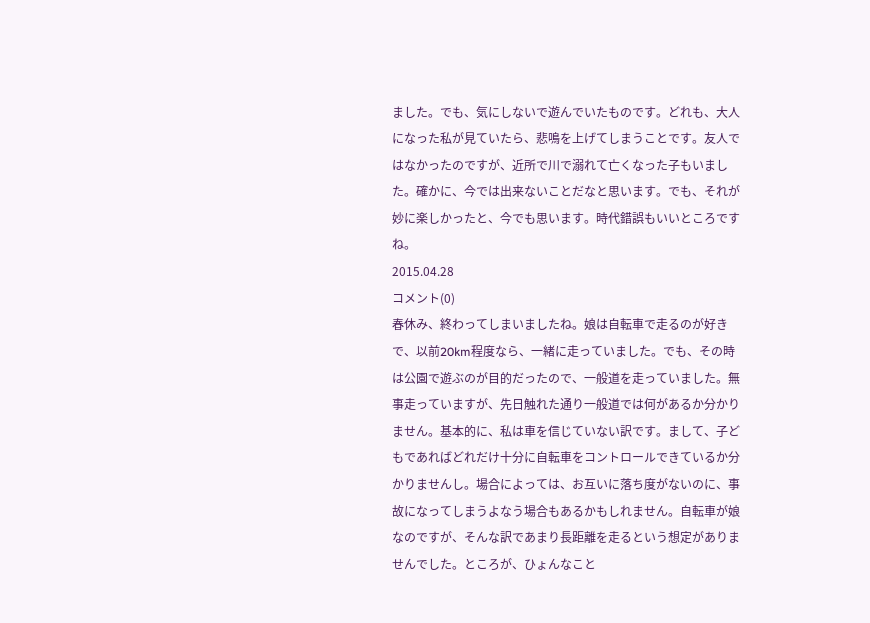ました。でも、気にしないで遊んでいたものです。どれも、大人になった私が見ていたら、悲鳴を上げてしまうことです。友人ではなかったのですが、近所で川で溺れて亡くなった子もいました。確かに、今では出来ないことだなと思います。でも、それが妙に楽しかったと、今でも思います。時代錯誤もいいところですね。
2015.04.28
コメント(0)
春休み、終わってしまいましたね。娘は自転車で走るのが好きで、以前20km程度なら、一緒に走っていました。でも、その時は公園で遊ぶのが目的だったので、一般道を走っていました。無事走っていますが、先日触れた通り一般道では何があるか分かりません。基本的に、私は車を信じていない訳です。まして、子どもであればどれだけ十分に自転車をコントロールできているか分かりませんし。場合によっては、お互いに落ち度がないのに、事故になってしまうよなう場合もあるかもしれません。自転車が娘なのですが、そんな訳であまり長距離を走るという想定がありませんでした。ところが、ひょんなこと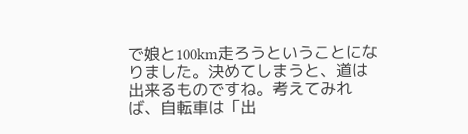で娘と100km走ろうということになりました。決めてしまうと、道は出来るものですね。考えてみれば、自転車は「出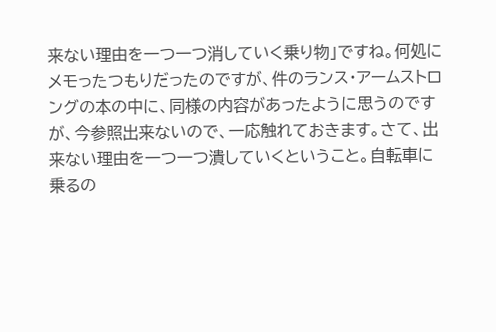来ない理由を一つ一つ消していく乗り物」ですね。何処にメモったつもりだったのですが、件のランス・アームストロングの本の中に、同様の内容があったように思うのですが、今参照出来ないので、一応触れておきます。さて、出来ない理由を一つ一つ潰していくということ。自転車に乗るの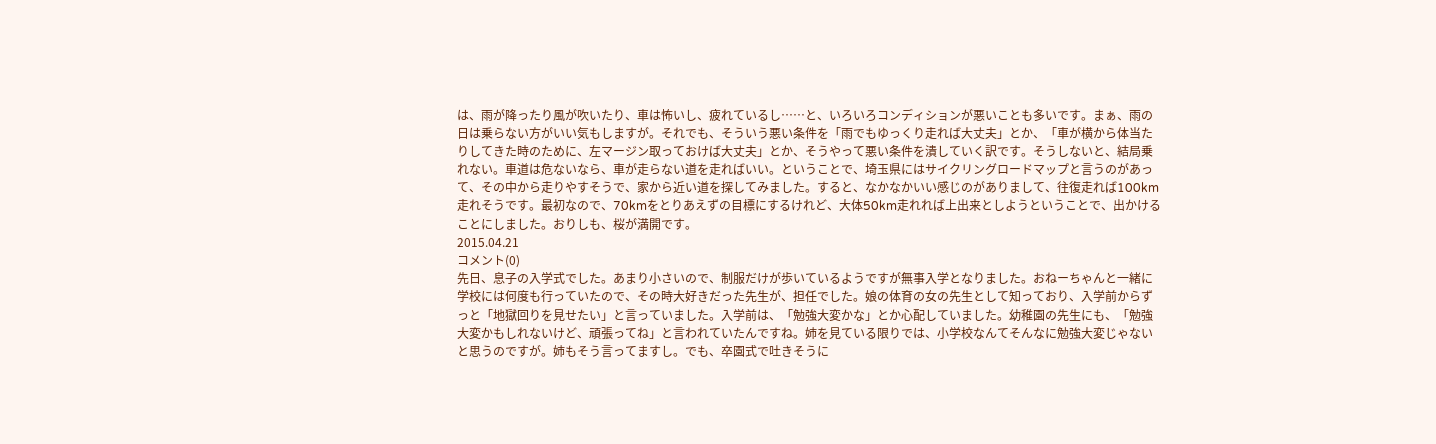は、雨が降ったり風が吹いたり、車は怖いし、疲れているし……と、いろいろコンディションが悪いことも多いです。まぁ、雨の日は乗らない方がいい気もしますが。それでも、そういう悪い条件を「雨でもゆっくり走れば大丈夫」とか、「車が横から体当たりしてきた時のために、左マージン取っておけば大丈夫」とか、そうやって悪い条件を潰していく訳です。そうしないと、結局乗れない。車道は危ないなら、車が走らない道を走ればいい。ということで、埼玉県にはサイクリングロードマップと言うのがあって、その中から走りやすそうで、家から近い道を探してみました。すると、なかなかいい感じのがありまして、往復走れば100km走れそうです。最初なので、70kmをとりあえずの目標にするけれど、大体50km走れれば上出来としようということで、出かけることにしました。おりしも、桜が満開です。
2015.04.21
コメント(0)
先日、息子の入学式でした。あまり小さいので、制服だけが歩いているようですが無事入学となりました。おねーちゃんと一緒に学校には何度も行っていたので、その時大好きだった先生が、担任でした。娘の体育の女の先生として知っており、入学前からずっと「地獄回りを見せたい」と言っていました。入学前は、「勉強大変かな」とか心配していました。幼稚園の先生にも、「勉強大変かもしれないけど、頑張ってね」と言われていたんですね。姉を見ている限りでは、小学校なんてそんなに勉強大変じゃないと思うのですが。姉もそう言ってますし。でも、卒園式で吐きそうに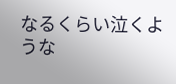なるくらい泣くような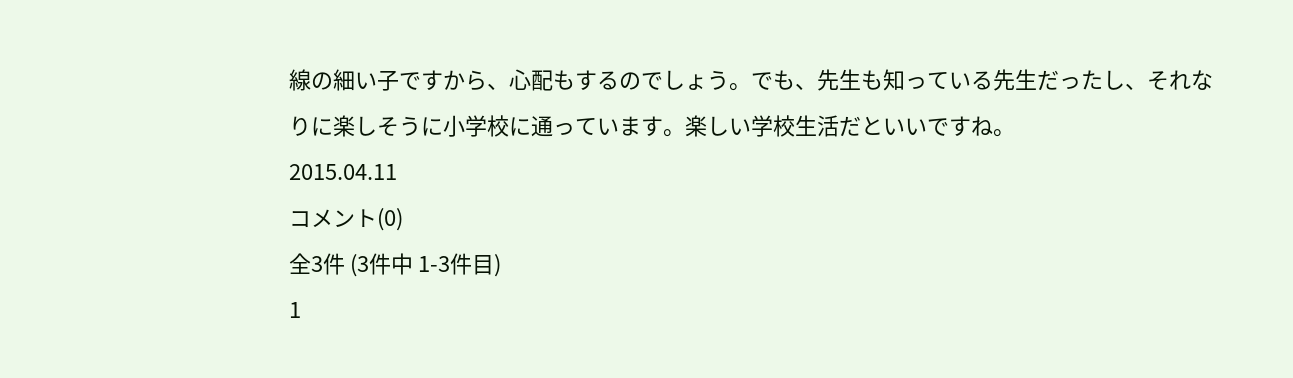線の細い子ですから、心配もするのでしょう。でも、先生も知っている先生だったし、それなりに楽しそうに小学校に通っています。楽しい学校生活だといいですね。
2015.04.11
コメント(0)
全3件 (3件中 1-3件目)
1